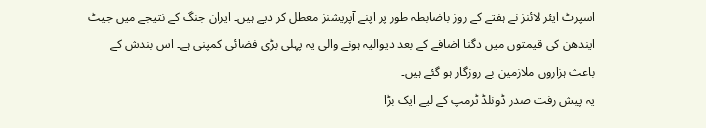اسپرٹ ایئر لائنز نے ہفتے کے روز باضابطہ طور پر اپنے آپریشنز معطل کر دیے ہیں۔ ایران جنگ کے نتیجے میں جیٹ ایندھن کی قیمتوں میں دگنا اضافے کے بعد دیوالیہ ہونے والی یہ پہلی بڑی فضائی کمپنی ہے۔ اس بندش کے باعث ہزاروں ملازمین بے روزگار ہو گئے ہیں۔
یہ پیش رفت صدر ڈونلڈ ٹرمپ کے لیے ایک بڑا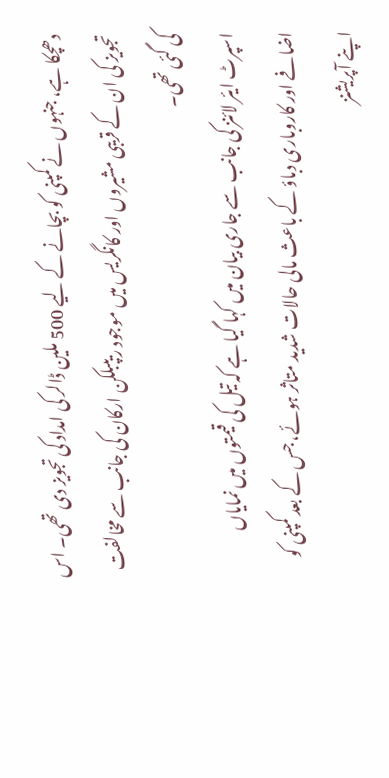دھچکا ہے، جنہوں نے کمپنی کو بچانے کے لیے 500 ملین ڈالر کی امداد کی تجویز دی تھی۔ اس تجویز کی ان کے قریبی مشیروں اور کانگریس میں موجود ریپبلکن ارکان کی جانب سے مخالفت کی گئی تھی۔
اسپرٹ ایئر لائنز کی جانب سے جاری بیان میں کہا گیا ہے کہ تیل کی قیمتوں میں نمایاں اضافے اور کاروباری دباؤ کے باعث مالی حالات شدید متاثر ہوئے، جس کے بعد کمپنی کو اپنے آپریشنز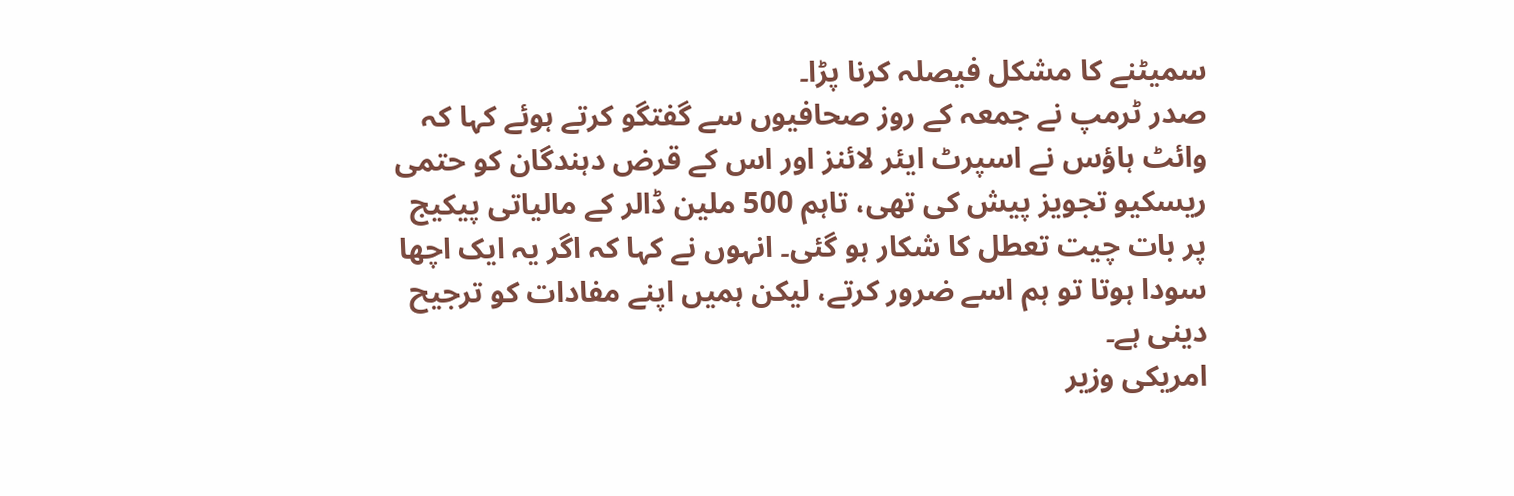سمیٹنے کا مشکل فیصلہ کرنا پڑا۔
صدر ٹرمپ نے جمعہ کے روز صحافیوں سے گفتگو کرتے ہوئے کہا کہ وائٹ ہاؤس نے اسپرٹ ایئر لائنز اور اس کے قرض دہندگان کو حتمی ریسکیو تجویز پیش کی تھی، تاہم 500 ملین ڈالر کے مالیاتی پیکیج پر بات چیت تعطل کا شکار ہو گئی۔ انہوں نے کہا کہ اگر یہ ایک اچھا سودا ہوتا تو ہم اسے ضرور کرتے، لیکن ہمیں اپنے مفادات کو ترجیح دینی ہے۔
امریکی وزیر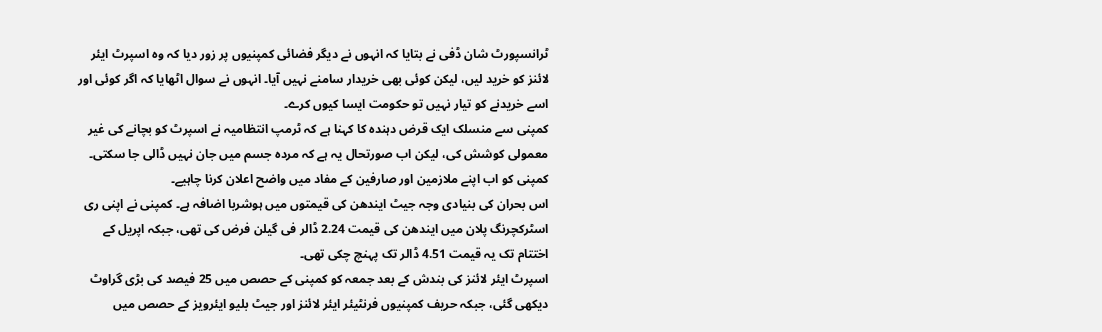ٹرانسپورٹ شان ڈفی نے بتایا کہ انہوں نے دیگر فضائی کمپنیوں پر زور دیا کہ وہ اسپرٹ ایئر لائنز کو خرید لیں، لیکن کوئی بھی خریدار سامنے نہیں آیا۔ انہوں نے سوال اٹھایا کہ اگر کوئی اور اسے خریدنے کو تیار نہیں تو حکومت ایسا کیوں کرے۔
کمپنی سے منسلک ایک قرض دہندہ کا کہنا ہے کہ ٹرمپ انتظامیہ نے اسپرٹ کو بچانے کی غیر معمولی کوشش کی، لیکن اب صورتحال یہ ہے کہ مردہ جسم میں جان نہیں ڈالی جا سکتی۔ کمپنی کو اب اپنے ملازمین اور صارفین کے مفاد میں واضح اعلان کرنا چاہیے۔
اس بحران کی بنیادی وجہ جیٹ ایندھن کی قیمتوں میں ہوشربا اضافہ ہے۔ کمپنی نے اپنی ری اسٹرکچرنگ پلان میں ایندھن کی قیمت 2.24 ڈالر فی گیلن فرض کی تھی، جبکہ اپریل کے اختتام تک یہ قیمت 4.51 ڈالر تک پہنچ چکی تھی۔
اسپرٹ ایئر لائنز کی بندش کے بعد جمعہ کو کمپنی کے حصص میں 25 فیصد کی بڑی گراوٹ دیکھی گئی، جبکہ حریف کمپنیوں فرنٹیئر ایئر لائنز اور جیٹ بلیو ایئرویز کے حصص میں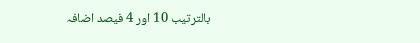بالترتیب 10 اور 4 فیصد اضافہ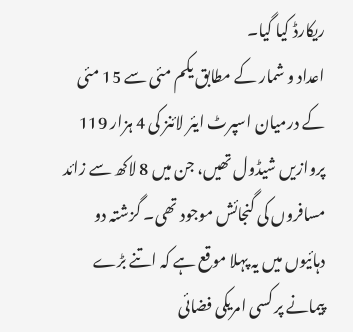ریکارڈ کیا گیا۔
اعداد و شمار کے مطابق یکم مئی سے 15 مئی کے درمیان اسپرٹ ایئر لائنز کی 4 ہزار 119 پروازیں شیڈول تھیں، جن میں 8 لاکھ سے زائد مسافروں کی گنجائش موجود تھی۔ گزشتہ دو دہائیوں میں یہ پہلا موقع ہے کہ اتنے بڑے پیمانے پر کسی امریکی فضائی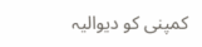کمپنی کو دیوالیہ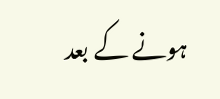ہونے کے بعد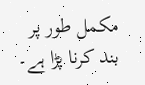مکمل طور پر بند کرنا پڑا ہے۔